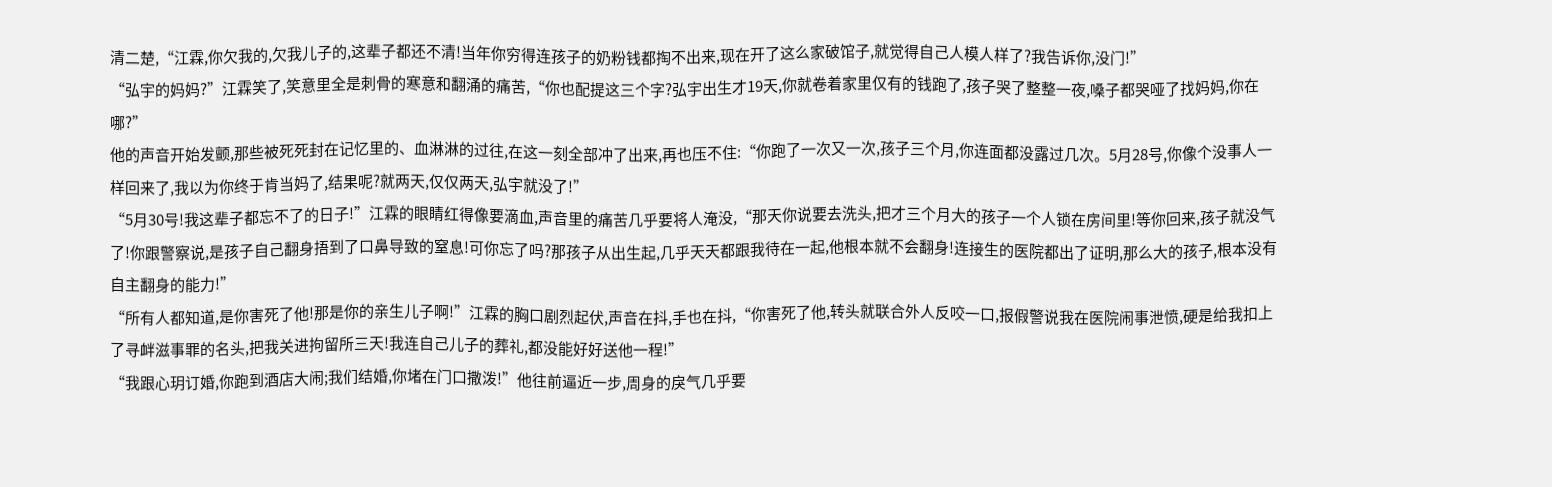清二楚,“江霖,你欠我的,欠我儿子的,这辈子都还不清!当年你穷得连孩子的奶粉钱都掏不出来,现在开了这么家破馆子,就觉得自己人模人样了?我告诉你,没门!”
“弘宇的妈妈?”江霖笑了,笑意里全是刺骨的寒意和翻涌的痛苦,“你也配提这三个字?弘宇出生才19天,你就卷着家里仅有的钱跑了,孩子哭了整整一夜,嗓子都哭哑了找妈妈,你在哪?”
他的声音开始发颤,那些被死死封在记忆里的、血淋淋的过往,在这一刻全部冲了出来,再也压不住:“你跑了一次又一次,孩子三个月,你连面都没露过几次。5月28号,你像个没事人一样回来了,我以为你终于肯当妈了,结果呢?就两天,仅仅两天,弘宇就没了!”
“5月30号!我这辈子都忘不了的日子!”江霖的眼睛红得像要滴血,声音里的痛苦几乎要将人淹没,“那天你说要去洗头,把才三个月大的孩子一个人锁在房间里!等你回来,孩子就没气了!你跟警察说,是孩子自己翻身捂到了口鼻导致的窒息!可你忘了吗?那孩子从出生起,几乎天天都跟我待在一起,他根本就不会翻身!连接生的医院都出了证明,那么大的孩子,根本没有自主翻身的能力!”
“所有人都知道,是你害死了他!那是你的亲生儿子啊!”江霖的胸口剧烈起伏,声音在抖,手也在抖,“你害死了他,转头就联合外人反咬一口,报假警说我在医院闹事泄愤,硬是给我扣上了寻衅滋事罪的名头,把我关进拘留所三天!我连自己儿子的葬礼,都没能好好送他一程!”
“我跟心玥订婚,你跑到酒店大闹;我们结婚,你堵在门口撒泼!”他往前逼近一步,周身的戾气几乎要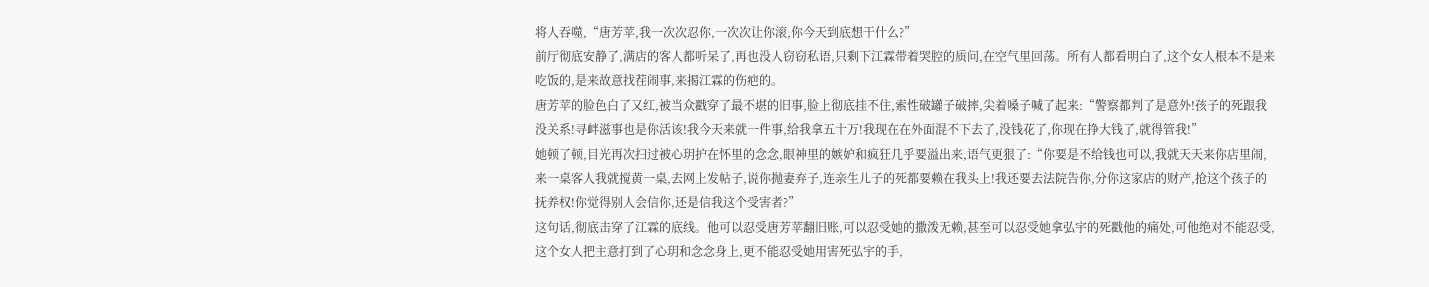将人吞噬,“唐芳苹,我一次次忍你,一次次让你滚,你今天到底想干什么?”
前厅彻底安静了,满店的客人都听呆了,再也没人窃窃私语,只剩下江霖带着哭腔的质问,在空气里回荡。所有人都看明白了,这个女人根本不是来吃饭的,是来故意找茬闹事,来揭江霖的伤疤的。
唐芳苹的脸色白了又红,被当众戳穿了最不堪的旧事,脸上彻底挂不住,索性破罐子破摔,尖着嗓子喊了起来:“警察都判了是意外!孩子的死跟我没关系!寻衅滋事也是你活该!我今天来就一件事,给我拿五十万!我现在在外面混不下去了,没钱花了,你现在挣大钱了,就得管我!”
她顿了顿,目光再次扫过被心玥护在怀里的念念,眼神里的嫉妒和疯狂几乎要溢出来,语气更狠了:“你要是不给钱也可以,我就天天来你店里闹,来一桌客人我就搅黄一桌,去网上发帖子,说你抛妻弃子,连亲生儿子的死都要赖在我头上!我还要去法院告你,分你这家店的财产,抢这个孩子的抚养权!你觉得别人会信你,还是信我这个受害者?”
这句话,彻底击穿了江霖的底线。他可以忍受唐芳苹翻旧账,可以忍受她的撒泼无赖,甚至可以忍受她拿弘宇的死戳他的痛处,可他绝对不能忍受,这个女人把主意打到了心玥和念念身上,更不能忍受她用害死弘宇的手,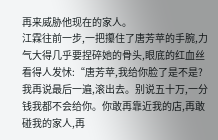再来威胁他现在的家人。
江霖往前一步,一把攥住了唐芳苹的手腕,力气大得几乎要捏碎她的骨头,眼底的红血丝看得人发怵:“唐芳苹,我给你脸了是不是?我再说最后一遍,滚出去。别说五十万,一分钱我都不会给你。你敢再靠近我的店,再敢碰我的家人,再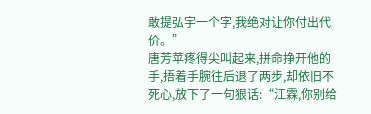敢提弘宇一个字,我绝对让你付出代价。”
唐芳苹疼得尖叫起来,拼命挣开他的手,捂着手腕往后退了两步,却依旧不死心,放下了一句狠话:“江霖,你别给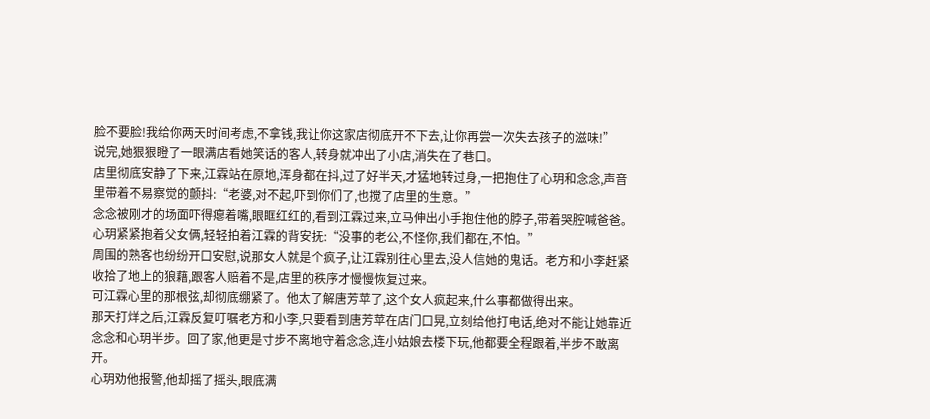脸不要脸!我给你两天时间考虑,不拿钱,我让你这家店彻底开不下去,让你再尝一次失去孩子的滋味!”
说完,她狠狠瞪了一眼满店看她笑话的客人,转身就冲出了小店,消失在了巷口。
店里彻底安静了下来,江霖站在原地,浑身都在抖,过了好半天,才猛地转过身,一把抱住了心玥和念念,声音里带着不易察觉的颤抖:“老婆,对不起,吓到你们了,也搅了店里的生意。”
念念被刚才的场面吓得瘪着嘴,眼眶红红的,看到江霖过来,立马伸出小手抱住他的脖子,带着哭腔喊爸爸。心玥紧紧抱着父女俩,轻轻拍着江霖的背安抚:“没事的老公,不怪你,我们都在,不怕。”
周围的熟客也纷纷开口安慰,说那女人就是个疯子,让江霖别往心里去,没人信她的鬼话。老方和小李赶紧收拾了地上的狼藉,跟客人赔着不是,店里的秩序才慢慢恢复过来。
可江霖心里的那根弦,却彻底绷紧了。他太了解唐芳苹了,这个女人疯起来,什么事都做得出来。
那天打烊之后,江霖反复叮嘱老方和小李,只要看到唐芳苹在店门口晃,立刻给他打电话,绝对不能让她靠近念念和心玥半步。回了家,他更是寸步不离地守着念念,连小姑娘去楼下玩,他都要全程跟着,半步不敢离开。
心玥劝他报警,他却摇了摇头,眼底满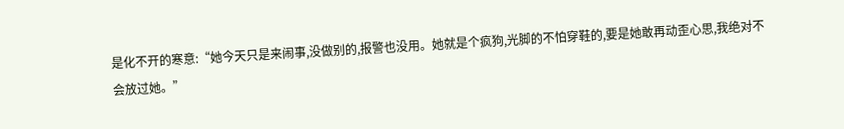是化不开的寒意:“她今天只是来闹事,没做别的,报警也没用。她就是个疯狗,光脚的不怕穿鞋的,要是她敢再动歪心思,我绝对不会放过她。”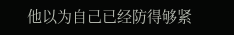他以为自己已经防得够紧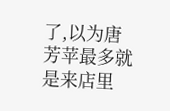了,以为唐芳苹最多就是来店里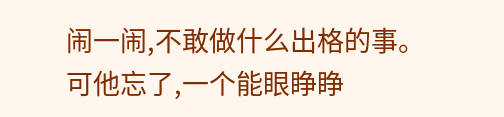闹一闹,不敢做什么出格的事。可他忘了,一个能眼睁睁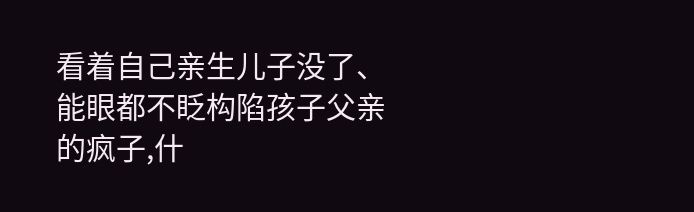看着自己亲生儿子没了、能眼都不眨构陷孩子父亲的疯子,什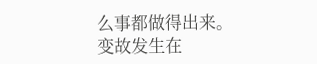么事都做得出来。
变故发生在